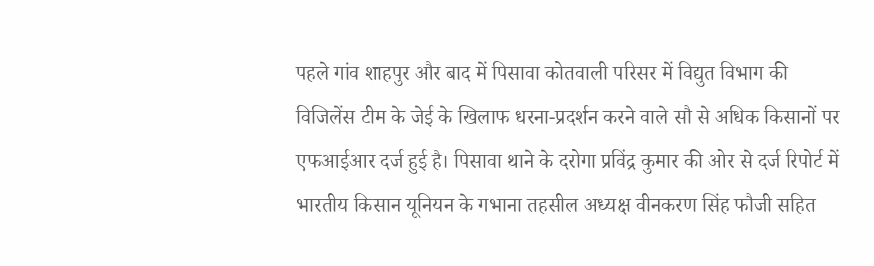पहले गांव शाहपुर और बाद में पिसावा कोतवाली परिसर में विद्युत विभाग की विजिलेंस टीम के जेई के खिलाफ धरना-प्रदर्शन करने वाले सौ से अधिक किसानों पर एफआईआर दर्ज हुई है। पिसावा थाने के दरोगा प्रविंद्र कुमार की ओर से दर्ज रिपोर्ट में भारतीय किसान यूनियन के गभाना तहसील अध्यक्ष वीनकरण सिंह फौजी सहित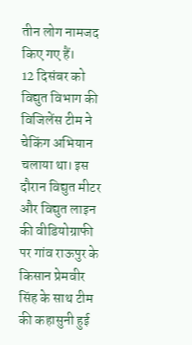तीन लोग नामजद किए गए हैं।
12 दिसंबर को विद्युत विभाग की विजिलेंस टीम ने चेकिंग अभियान चलाया था। इस दौरान विद्युत मीटर और विद्युत लाइन की वीडियोग्राफी पर गांव राऊपुर के किसान प्रेमवीर सिंह के साथ टीम की कहासुनी हुई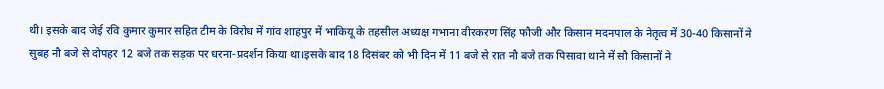थी। इसके बाद जेई रवि कुमार कुमार सहित टीम के विरोध में गांव शाहपुर में भाकियू के तहसील अध्यक्ष गभाना वीरकरण सिंह फौजी और किसान मदनपाल के नेतृत्व में 30-40 किसानों ने सुबह नौ बजे से दोपहर 12 बजे तक सड़क पर धरना-प्रदर्शन किया था।इसके बाद 18 दिसंबर को भी दिन में 11 बजे से रात नौ बजे तक पिसावा थाने में सौ किसानों ने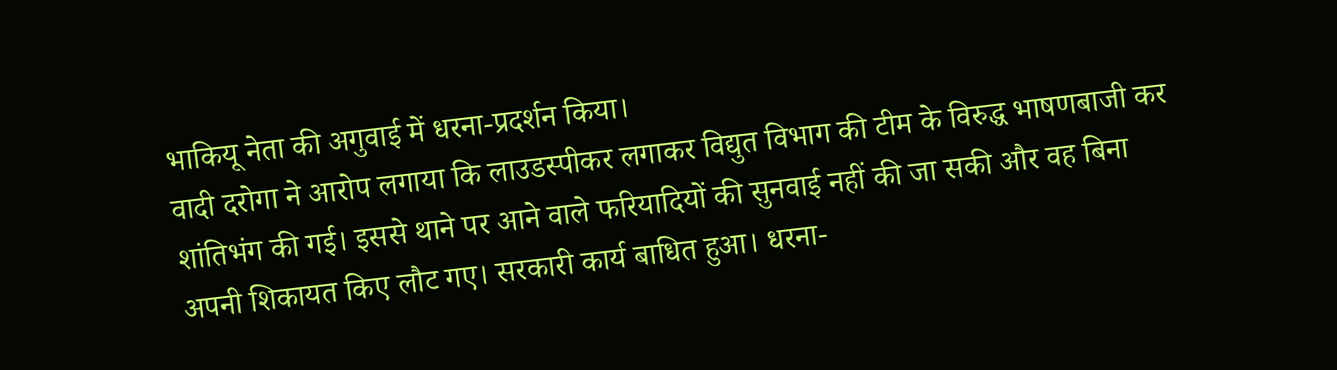भाकियू नेता की अगुवाई में धरना-प्रदर्शन किया।
वादी दरोगा ने आरोप लगाया कि लाउडस्पीकर लगाकर विद्युत विभाग की टीम के विरुद्ध भाषणबाजी कर शांतिभंग की गई। इससे थाने पर आने वाले फरियादियों की सुनवाई नहीं की जा सकी और वह बिना अपनी शिकायत किए लौट गए। सरकारी कार्य बाधित हुआ। धरना-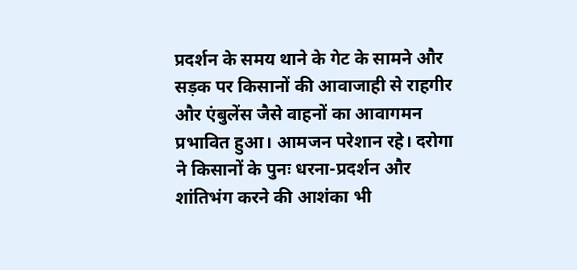प्रदर्शन के समय थाने के गेट के सामने और सड़क पर किसानों की आवाजाही से राहगीर और एंबुलेंस जैसे वाहनों का आवागमन प्रभावित हुआ। आमजन परेशान रहे। दरोगा ने किसानों के पुनः धरना-प्रदर्शन और शांतिभंग करने की आशंका भी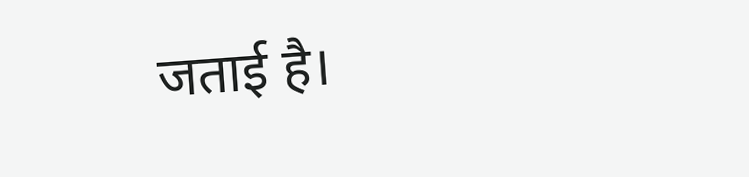जताई है।